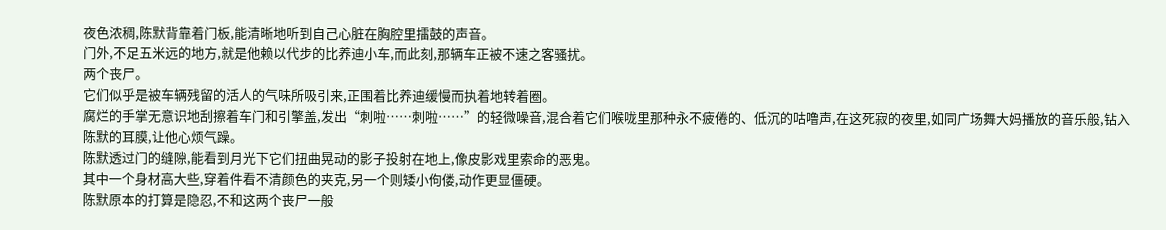夜色浓稠,陈默背靠着门板,能清晰地听到自己心脏在胸腔里擂鼓的声音。
门外,不足五米远的地方,就是他赖以代步的比养迪小车,而此刻,那辆车正被不速之客骚扰。
两个丧尸。
它们似乎是被车辆残留的活人的气味所吸引来,正围着比养迪缓慢而执着地转着圈。
腐烂的手掌无意识地刮擦着车门和引擎盖,发出“刺啦……刺啦……”的轻微噪音,混合着它们喉咙里那种永不疲倦的、低沉的咕噜声,在这死寂的夜里,如同广场舞大妈播放的音乐般,钻入陈默的耳膜,让他心烦气躁。
陈默透过门的缝隙,能看到月光下它们扭曲晃动的影子投射在地上,像皮影戏里索命的恶鬼。
其中一个身材高大些,穿着件看不清颜色的夹克,另一个则矮小佝偻,动作更显僵硬。
陈默原本的打算是隐忍,不和这两个丧尸一般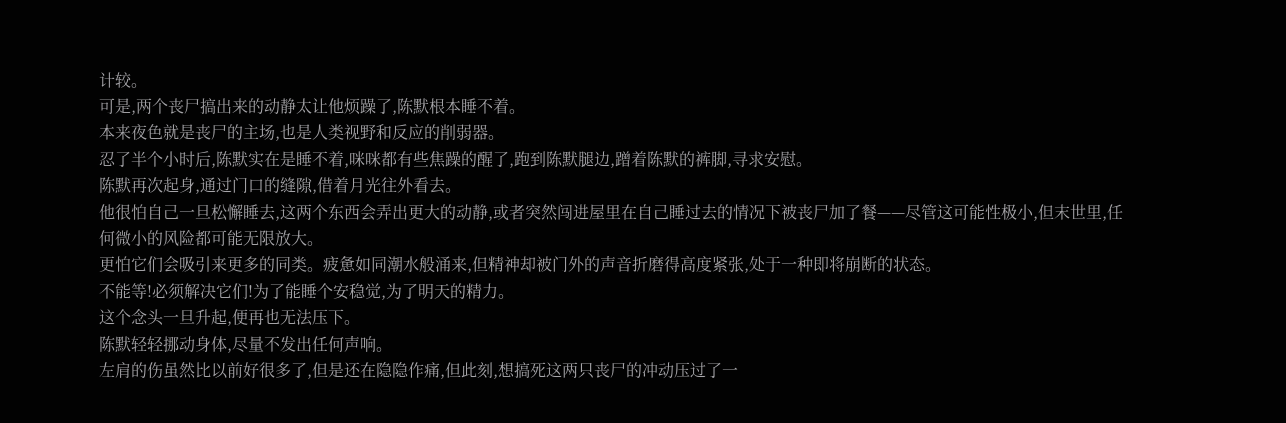计较。
可是,两个丧尸搞出来的动静太让他烦躁了,陈默根本睡不着。
本来夜色就是丧尸的主场,也是人类视野和反应的削弱器。
忍了半个小时后,陈默实在是睡不着,咪咪都有些焦躁的醒了,跑到陈默腿边,蹭着陈默的裤脚,寻求安慰。
陈默再次起身,通过门口的缝隙,借着月光往外看去。
他很怕自己一旦松懈睡去,这两个东西会弄出更大的动静,或者突然闯进屋里在自己睡过去的情况下被丧尸加了餐——尽管这可能性极小,但末世里,任何微小的风险都可能无限放大。
更怕它们会吸引来更多的同类。疲惫如同潮水般涌来,但精神却被门外的声音折磨得高度紧张,处于一种即将崩断的状态。
不能等!必须解决它们!为了能睡个安稳觉,为了明天的精力。
这个念头一旦升起,便再也无法压下。
陈默轻轻挪动身体,尽量不发出任何声响。
左肩的伤虽然比以前好很多了,但是还在隐隐作痛,但此刻,想搞死这两只丧尸的冲动压过了一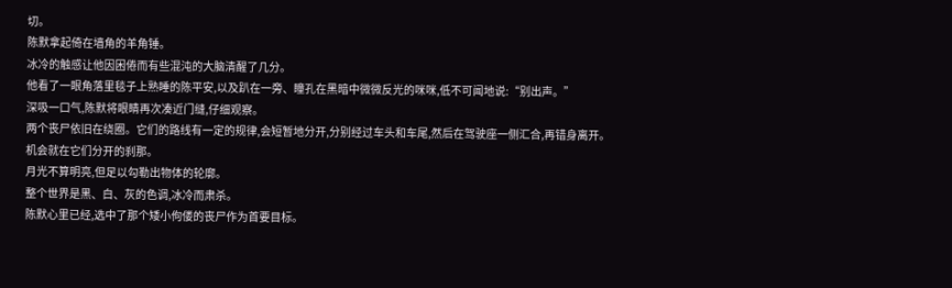切。
陈默拿起倚在墙角的羊角锤。
冰冷的触感让他因困倦而有些混沌的大脑清醒了几分。
他看了一眼角落里毯子上熟睡的陈平安,以及趴在一旁、瞳孔在黑暗中微微反光的咪咪,低不可闻地说:“别出声。”
深吸一口气,陈默将眼睛再次凑近门缝,仔细观察。
两个丧尸依旧在绕圈。它们的路线有一定的规律,会短暂地分开,分别经过车头和车尾,然后在驾驶座一侧汇合,再错身离开。
机会就在它们分开的刹那。
月光不算明亮,但足以勾勒出物体的轮廓。
整个世界是黑、白、灰的色调,冰冷而肃杀。
陈默心里已经,选中了那个矮小佝偻的丧尸作为首要目标。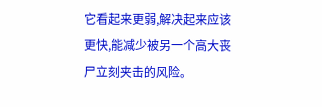它看起来更弱,解决起来应该更快,能减少被另一个高大丧尸立刻夹击的风险。